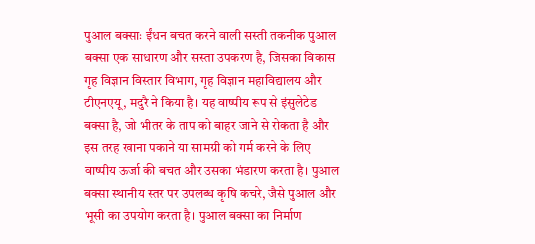पुआल बक्साः ईंधन बचत करने वाली सस्ती तकनीक पुआल बक्सा एक साधारण और सस्ता उपकरण है, जिसका विकास गृह विज्ञान विस्तार विभाग, गृह विज्ञान महाविद्यालय और टीएनएयू, मदुरै ने किया है। यह वाष्पीय रूप से इंसुलेटेड बक्सा है, जो भीतर के ताप को बाहर जाने से रोकता है और इस तरह खाना पकाने या सामग्री को गर्म करने के लिए वाष्पीय ऊर्जा की बचत और उसका भंडारण करता है। पुआल बक्सा स्थानीय स्तर पर उपलब्ध कृषि कचरे, जैसे पुआल और भूसी का उपयोग करता है। पुआल बक्सा का निर्माण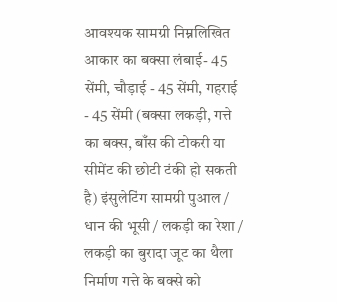आवश्यक सामग्री निम्नलिखित आकार का बक्सा लंबाई- 45 सेंमी, चौड़ाई - 45 सेंमी, गहराई - 45 सेंमी (बक्सा लकड़ी, गत्ते का बक्स, बाँस की टोकरी या सीमेंट की छोटी टंकी हो सकती है) इंसुलेटिंग सामग्री पुआल / धान की भूसी / लकड़ी का रेशा / लकड़ी का बुरादा जूट का थैला निर्माण गत्ते के बक्से को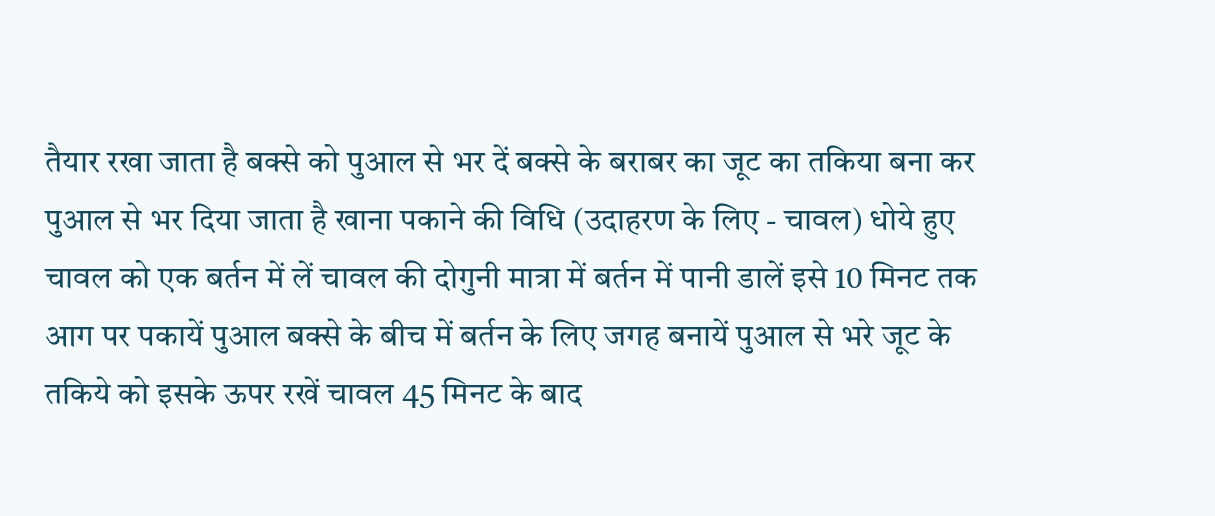तैयार रखा जाता है बक्से को पुआल से भर दें बक्से के बराबर का जूट का तकिया बना कर पुआल से भर दिया जाता है खाना पकाने की विधि (उदाहरण के लिए - चावल) धोये हुए चावल को एक बर्तन में लें चावल की दोगुनी मात्रा में बर्तन में पानी डालें इसे 10 मिनट तक आग पर पकायें पुआल बक्से के बीच में बर्तन के लिए जगह बनायें पुआल से भरे जूट के तकिये को इसके ऊपर रखें चावल 45 मिनट के बाद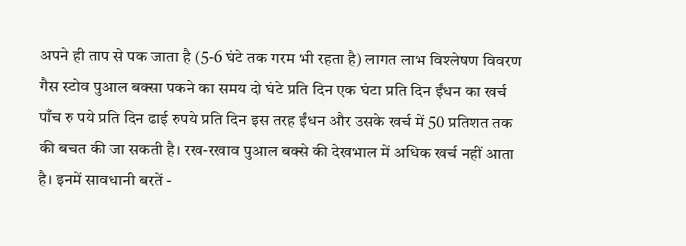अपने ही ताप से पक जाता है (5-6 घंटे तक गरम भी रहता है) लागत लाभ विश्लेषण विवरण गैस स्टोव पुआल बक्सा पकने का समय दो घंटे प्रति दिन एक घंटा प्रति दिन ईंधन का खर्च पाँच रु पये प्रति दिन ढाई रुपये प्रति दिन इस तरह ईंधन और उसके खर्च में 50 प्रतिशत तक की बचत की जा सकती है। रख-रखाव पुआल बक्से की देखभाल में अधिक खर्च नहीं आता है। इनमें सावधानी बरतें -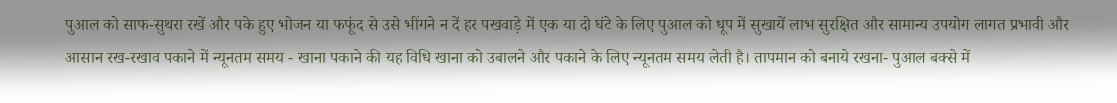पुआल को साफ-सुथरा रखें और पके हुए भोजन या फफूंद से उसे भींगने न दें हर पखवाड़े में एक या दो घंटे के लिए पुआल को धूप में सुखायें लाभ सुरक्षित और सामान्य उपयोग लागत प्रभावी और आसान रख-रखाव पकाने में न्यूनतम समय - खाना पकाने की यह विधि खाना को उबालने और पकाने के लिए न्यूनतम समय लेती है। तापमान को बनाये रखना- पुआल बक्से में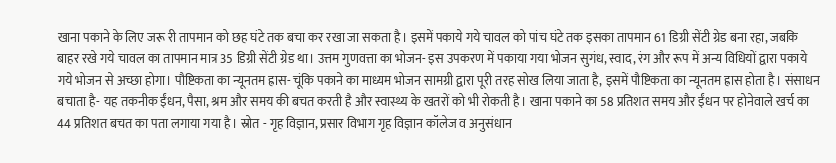खाना पकाने के लिए जरू री तापमान को छह घंटे तक बचा कर रखा जा सकता है। इसमें पकाये गये चावल को पांच घंटे तक इसका तापमान 61 डिग्री सेंटी ग्रेड बना रहा, जबकि बाहर रखे गये चावल का तापमान मात्र 35 डिग्री सेंटी ग्रेड था। उत्तम गुणवत्ता का भोजन- इस उपकरण में पकाया गया भोजन सुगंध, स्वाद, रंग और रूप में अन्य विधियों द्वारा पकाये गये भोजन से अच्छा होगा। पौष्टिकता का न्यूनतम ह्रास- चूंकि पकाने का माध्यम भोजन सामग्री द्वारा पूरी तरह सोख लिया जाता है, इसमें पौष्टिकता का न्यूनतम ह्रास होता है। संसाधन बचाता है- यह तकनीक ईंधन, पैसा, श्रम और समय की बचत करती है और स्वास्थ्य के खतरों को भी रोकती है। खाना पकाने का 58 प्रतिशत समय और ईंधन पर होनेवाले खर्च का 44 प्रतिशत बचत का पता लगाया गया है। स्रोत - गृह विज्ञान, प्रसार विभाग गृह विज्ञान कॉलेज व अनुसंधान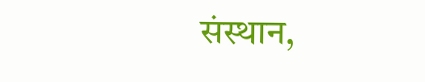संस्थान,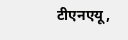टीएनएयू,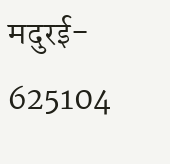मदुरई- 625104